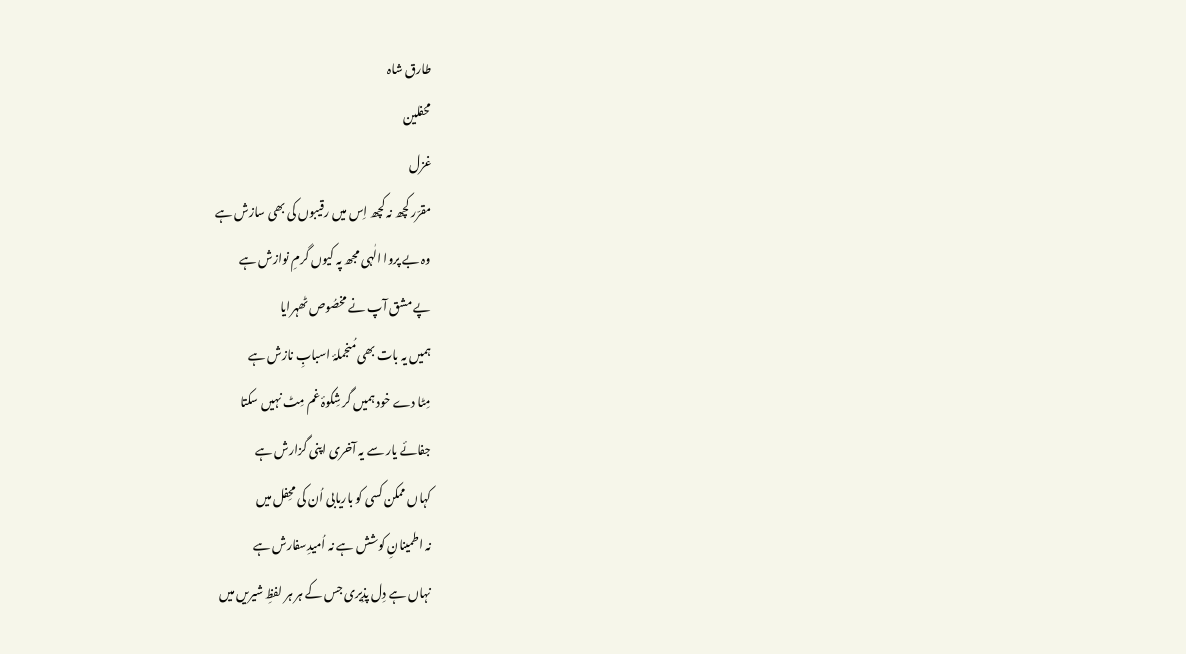طارق شاہ
محفلین
غزل
مقرّر کچھ نہ کچھ اِس میں رقیبوں کی بھی سازش ہے
وہ بے پروا الٰہی مجھ پہ کیوں گرمِ نوازش ہے
پے مشق آپ نے مخصُوص ٹھہرایا
ہمیں یہ بات بھی مُنجملۂ اسبابِ نازش ہے
مِٹا دے خود ہمیں گر شِکوۂ غم مِٹ نہیں سکتا
جفائے یار سے یہ آخری اپنی گزارش ہے
کہاں ممکن کسی کو باریابی اُن کی محِفل میں
نہ اطمینانِ کوشش ہے نہ اُمیدِسفارش ہے
نہاں ہے دِل پذِیری جس کے ہر ہر لفظِ شیریں میں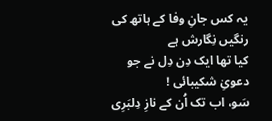یہ کس جانِ وفا کے ہاتھ کی رنگیں نِگارش ہے
کیا تھا ایک دِن دِل نے جو دعویِٰ شکیبائی !
سَو، اب تک اُن کے نازِ دِلبَرِی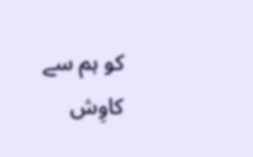کو ہم سے کاوِش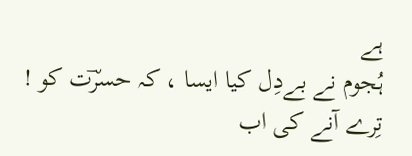ہے
ہُجوم نے بےدِل کیا ایسا ، کہ حسرؔت کو !
تِرے آنے کی اب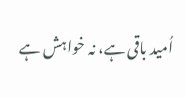اُمید باقی ہے، نہ خواہش ہے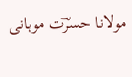مولانا حسرؔت موہانی